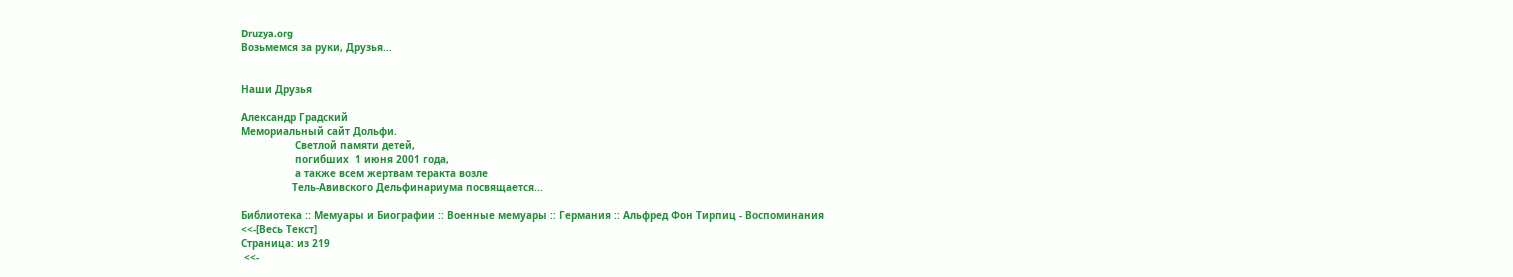Druzya.org
Возьмемся за руки, Друзья...


Наши Друзья

Александр Градский
Мемориальный сайт Дольфи.
                  Светлой памяти детей,
                  погибших  1 июня 2001 года,
                  а также всем жертвам теракта возле
                 Тель-Авивского Дельфинариума посвящается...

Библиотека :: Мемуары и Биографии :: Военные мемуары :: Германия :: Альфред Фон Тирпиц - Воспоминания
<<-[Весь Текст]
Страница: из 219
 <<-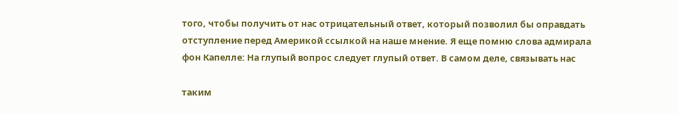того, чтобы получить от нас отрицательный ответ, который позволил бы оправдать
отступление перед Америкой ссылкой на наше мнение. Я еще помню слова адмирала
фон Капелле: На глупый вопрос следует глупый ответ. В самом деле, связывать нас

таким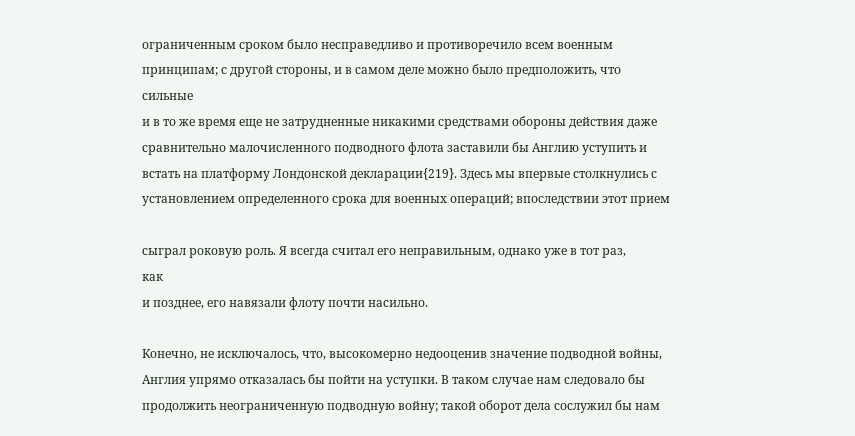ограниченным сроком было несправедливо и противоречило всем военным
принципам; с другой стороны, и в самом деле можно было предположить, что
сильные
и в то же время еще не затрудненные никакими средствами обороны действия даже
сравнительно малочисленного подводного флота заставили бы Англию уступить и
встать на платформу Лондонской декларации{219}. Здесь мы впервые столкнулись с
установлением определенного срока для военных операций; впоследствии этот прием

сыграл роковую роль. Я всегда считал его неправильным, однако уже в тот раз,
как
и позднее, его навязали флоту почти насильно.

Конечно, не исключалось, что, высокомерно недооценив значение подводной войны,
Англия упрямо отказалась бы пойти на уступки. В таком случае нам следовало бы
продолжить неограниченную подводную войну; такой оборот дела сослужил бы нам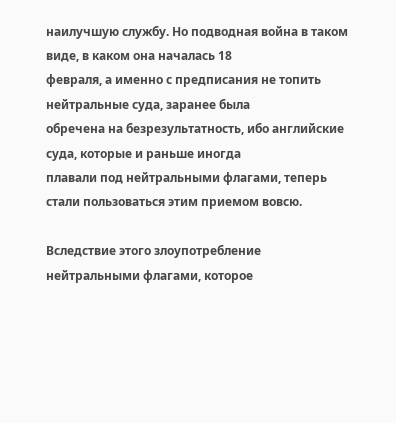наилучшую службу. Но подводная война в таком виде, в каком она началась 18
февраля, а именно с предписания не топить нейтральные суда, заранее была
обречена на безрезультатность, ибо английские суда, которые и раньше иногда
плавали под нейтральными флагами, теперь стали пользоваться этим приемом вовсю.

Вследствие этого злоупотребление нейтральными флагами, которое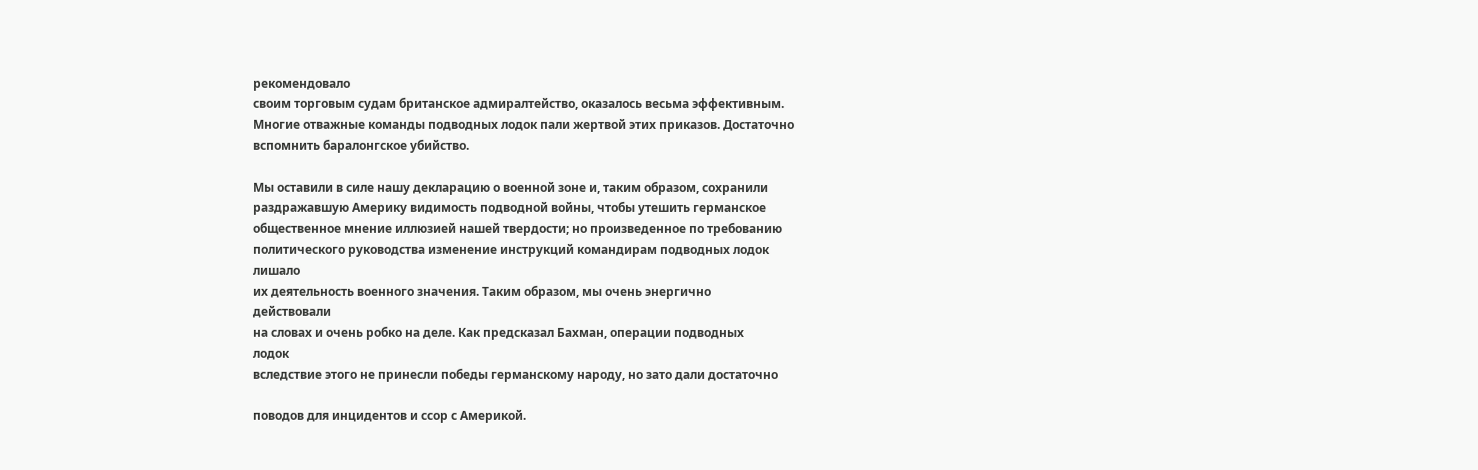рекомендовало
своим торговым судам британское адмиралтейство, оказалось весьма эффективным.
Многие отважные команды подводных лодок пали жертвой этих приказов. Достаточно
вспомнить баралонгское убийство.

Мы оставили в силе нашу декларацию о военной зоне и, таким образом, сохранили
раздражавшую Америку видимость подводной войны, чтобы утешить германское
общественное мнение иллюзией нашей твердости; но произведенное по требованию
политического руководства изменение инструкций командирам подводных лодок
лишало
их деятельность военного значения. Таким образом, мы очень энергично
действовали
на словах и очень робко на деле. Как предсказал Бахман, операции подводных
лодок
вследствие этого не принесли победы германскому народу, но зато дали достаточно

поводов для инцидентов и ссор с Америкой.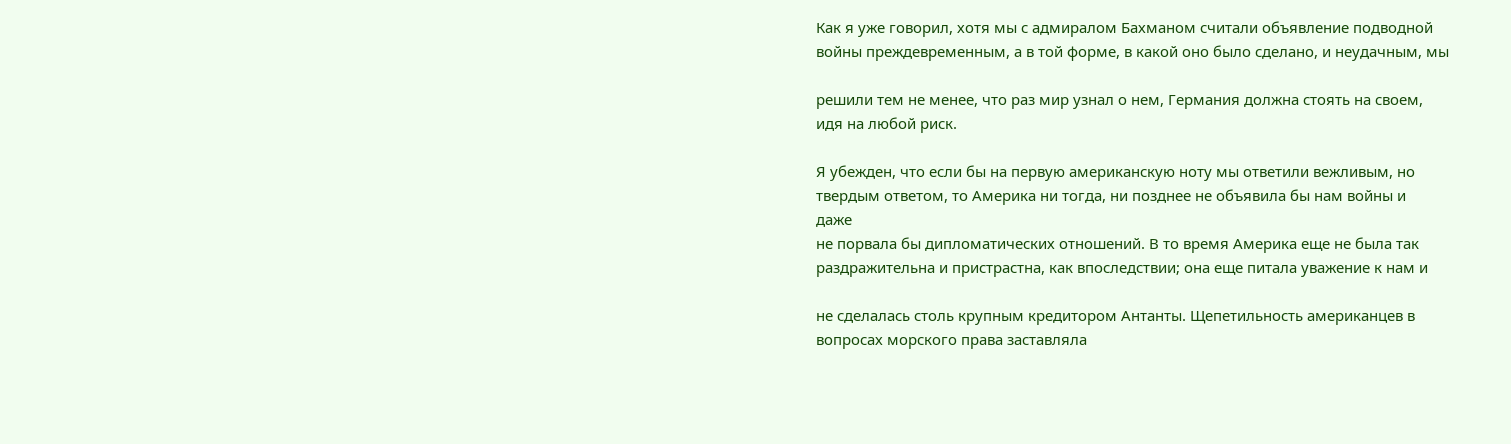Как я уже говорил, хотя мы с адмиралом Бахманом считали объявление подводной
войны преждевременным, а в той форме, в какой оно было сделано, и неудачным, мы

решили тем не менее, что раз мир узнал о нем, Германия должна стоять на своем,
идя на любой риск.

Я убежден, что если бы на первую американскую ноту мы ответили вежливым, но
твердым ответом, то Америка ни тогда, ни позднее не объявила бы нам войны и
даже
не порвала бы дипломатических отношений. В то время Америка еще не была так
раздражительна и пристрастна, как впоследствии; она еще питала уважение к нам и

не сделалась столь крупным кредитором Антанты. Щепетильность американцев в
вопросах морского права заставляла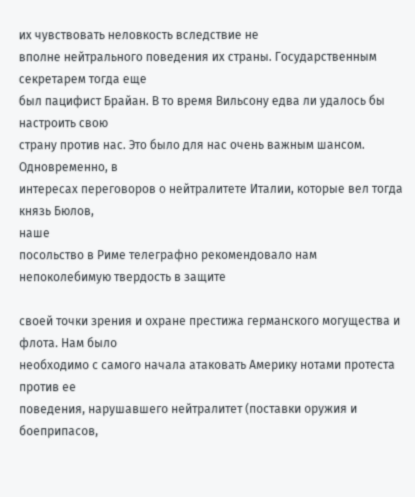их чувствовать неловкость вследствие не
вполне нейтрального поведения их страны. Государственным секретарем тогда еще
был пацифист Брайан. В то время Вильсону едва ли удалось бы настроить свою
страну против нас. Это было для нас очень важным шансом. Одновременно, в
интересах переговоров о нейтралитете Италии, которые вел тогда князь Бюлов,
наше
посольство в Риме телеграфно рекомендовало нам непоколебимую твердость в защите

своей точки зрения и охране престижа германского могущества и флота. Нам было
необходимо с самого начала атаковать Америку нотами протеста против ее
поведения, нарушавшего нейтралитет (поставки оружия и боеприпасов,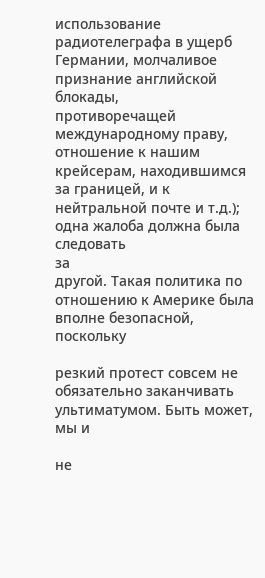использование
радиотелеграфа в ущерб Германии, молчаливое признание английской блокады,
противоречащей международному праву, отношение к нашим крейсерам, находившимся
за границей, и к нейтральной почте и т.д.); одна жалоба должна была следовать
за
другой. Такая политика по отношению к Америке была вполне безопасной, поскольку

резкий протест совсем не обязательно заканчивать ультиматумом. Быть может, мы и

не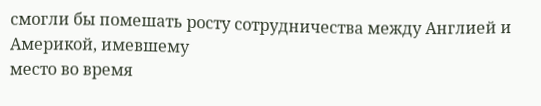смогли бы помешать росту сотрудничества между Англией и Америкой, имевшему
место во время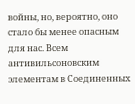войны, но, вероятно, оно стало бы менее опасным для нас. Всем
антивильсоновским элементам в Соединенных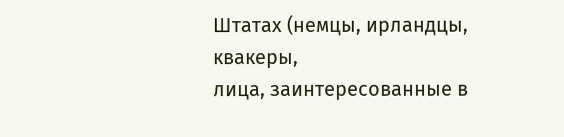Штатах (немцы, ирландцы, квакеры,
лица, заинтересованные в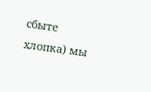сбыте хлопка) мы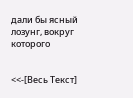дали бы ясный лозунг, вокруг которого


<<-[Весь Текст]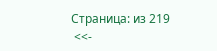Страница: из 219
 <<-